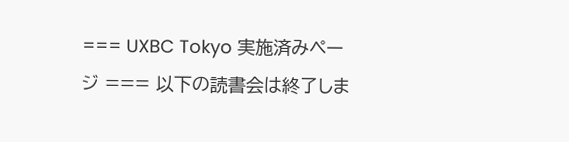=== UXBC Tokyo 実施済みページ === 以下の読書会は終了しま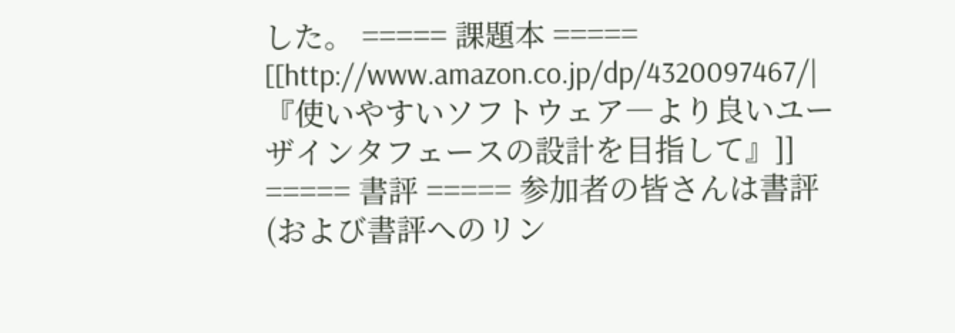した。 ===== 課題本 ===== [[http://www.amazon.co.jp/dp/4320097467/|『使いやすいソフトウェア―より良いユーザインタフェースの設計を目指して』]] ===== 書評 ===== 参加者の皆さんは書評(および書評へのリン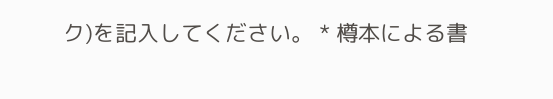ク)を記入してください。 * 樽本による書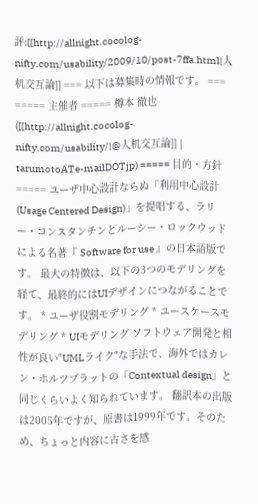評:[[http://allnight.cocolog-nifty.com/usability/2009/10/post-7ffa.html|人机交互論]] === 以下は募集時の情報です。 === ===== 主催者 ===== 樽本 徹也([[http://allnight.cocolog-nifty.com/usability/|@人机交互論]] | tarumotoATe-mailDOTjp) ===== 目的・方針 ===== ユーザ中心設計ならぬ「利用中心設計(Usage Centered Design)」を提唱する、ラリー・コンスタンチンとルーシー・ロックウッドによる名著『 Software for use 』の日本語版です。 最大の特徴は、以下の3つのモデリングを経て、最終的にはUIデザインにつながることです。 * ユーザ役割モデリング * ユースケースモデリング * UIモデリング ソフトウェア開発と相性が良い"UMLライク"な手法で、海外ではカレン・ホルツブラットの「Contextual design」と同じくらいよく知られています。 翻訳本の出版は2005年ですが、原書は1999年です。そのため、ちょっと内容に古さを感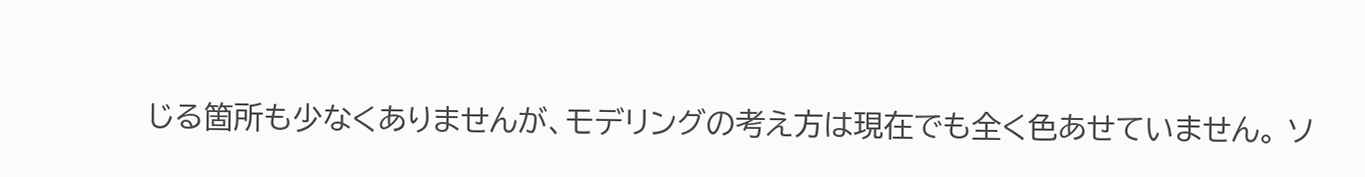じる箇所も少なくありませんが、モデリングの考え方は現在でも全く色あせていません。 ソ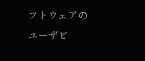フトウェアのユーザビ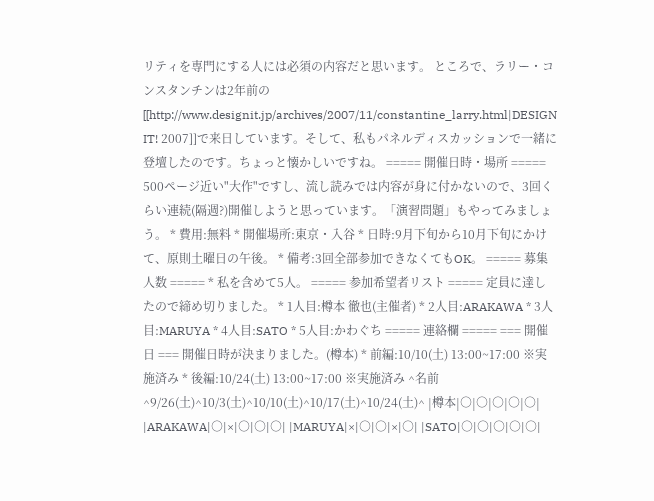リティを専門にする人には必須の内容だと思います。 ところで、ラリー・コンスタンチンは2年前の[[http://www.designit.jp/archives/2007/11/constantine_larry.html|DESIGN IT! 2007]]で来日しています。そして、私もパネルディスカッションで一緒に登壇したのです。ちょっと懐かしいですね。 ===== 開催日時・場所 ===== 500ページ近い"大作"ですし、流し読みでは内容が身に付かないので、3回くらい連続(隔週?)開催しようと思っています。「演習問題」もやってみましょう。 * 費用:無料 * 開催場所:東京・入谷 * 日時:9月下旬から10月下旬にかけて、原則土曜日の午後。 * 備考:3回全部参加できなくてもOK。 ===== 募集人数 ===== * 私を含めて5人。 ===== 参加希望者リスト ===== 定員に達したので締め切りました。 * 1人目:樽本 徹也(主催者) * 2人目:ARAKAWA * 3人目:MARUYA * 4人目:SATO * 5人目:かわぐち ===== 連絡欄 ===== === 開催日 === 開催日時が決まりました。(樽本) * 前編:10/10(土) 13:00~17:00 ※実施済み * 後編:10/24(土) 13:00~17:00 ※実施済み ^名前^9/26(土)^10/3(土)^10/10(土)^10/17(土)^10/24(土)^ |樽本|○|○|○|○|○| |ARAKAWA|○|×|○|○|○| |MARUYA|×|○|○|×|○| |SATO|○|○|○|○|○|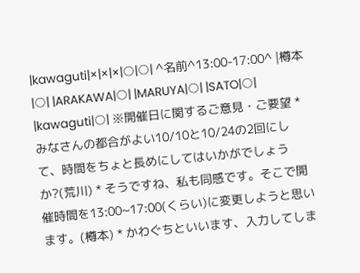|kawaguti|×|×|×|○|○| ^名前^13:00-17:00^ |樽本|○| |ARAKAWA|○| |MARUYA|○| |SATO|○| |kawaguti|○| ※開催日に関するご意見・ご要望 * みなさんの都合がよい10/10と10/24の2回にして、時間をちょと長めにしてはいかがでしょうか?(荒川) * そうですね、私も同感です。そこで開催時間を13:00~17:00(くらい)に変更しようと思います。(樽本) * かわぐちといいます、入力してしま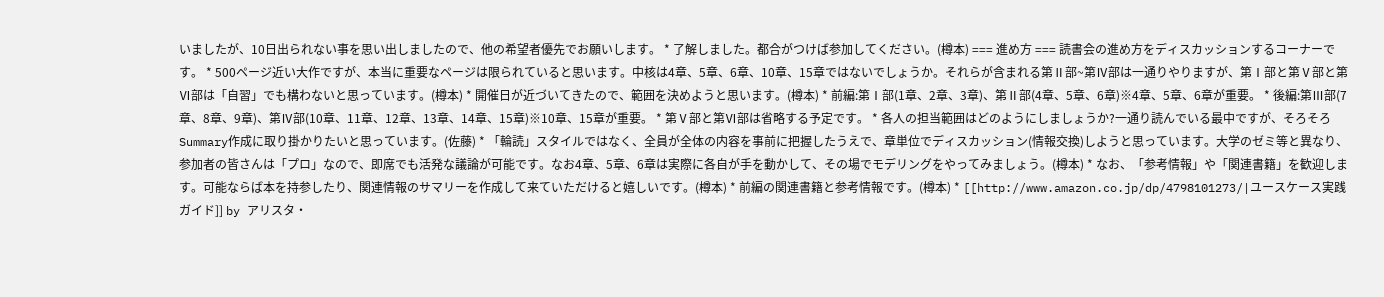いましたが、10日出られない事を思い出しましたので、他の希望者優先でお願いします。 * 了解しました。都合がつけば参加してください。(樽本) === 進め方 === 読書会の進め方をディスカッションするコーナーです。 * 500ページ近い大作ですが、本当に重要なページは限られていると思います。中核は4章、5章、6章、10章、15章ではないでしょうか。それらが含まれる第Ⅱ部~第Ⅳ部は一通りやりますが、第Ⅰ部と第Ⅴ部と第Ⅵ部は「自習」でも構わないと思っています。(樽本) * 開催日が近づいてきたので、範囲を決めようと思います。(樽本) * 前編:第Ⅰ部(1章、2章、3章)、第Ⅱ部(4章、5章、6章)※4章、5章、6章が重要。 * 後編:第Ⅲ部(7章、8章、9章)、第Ⅳ部(10章、11章、12章、13章、14章、15章)※10章、15章が重要。 * 第Ⅴ部と第Ⅵ部は省略する予定です。 * 各人の担当範囲はどのようにしましょうか?一通り読んでいる最中ですが、そろそろSummary作成に取り掛かりたいと思っています。(佐藤) * 「輪読」スタイルではなく、全員が全体の内容を事前に把握したうえで、章単位でディスカッション(情報交換)しようと思っています。大学のゼミ等と異なり、参加者の皆さんは「プロ」なので、即席でも活発な議論が可能です。なお4章、5章、6章は実際に各自が手を動かして、その場でモデリングをやってみましょう。(樽本) * なお、「参考情報」や「関連書籍」を歓迎します。可能ならば本を持参したり、関連情報のサマリーを作成して来ていただけると嬉しいです。(樽本) * 前編の関連書籍と参考情報です。(樽本) * [[http://www.amazon.co.jp/dp/4798101273/|ユースケース実践ガイド]] by アリスタ・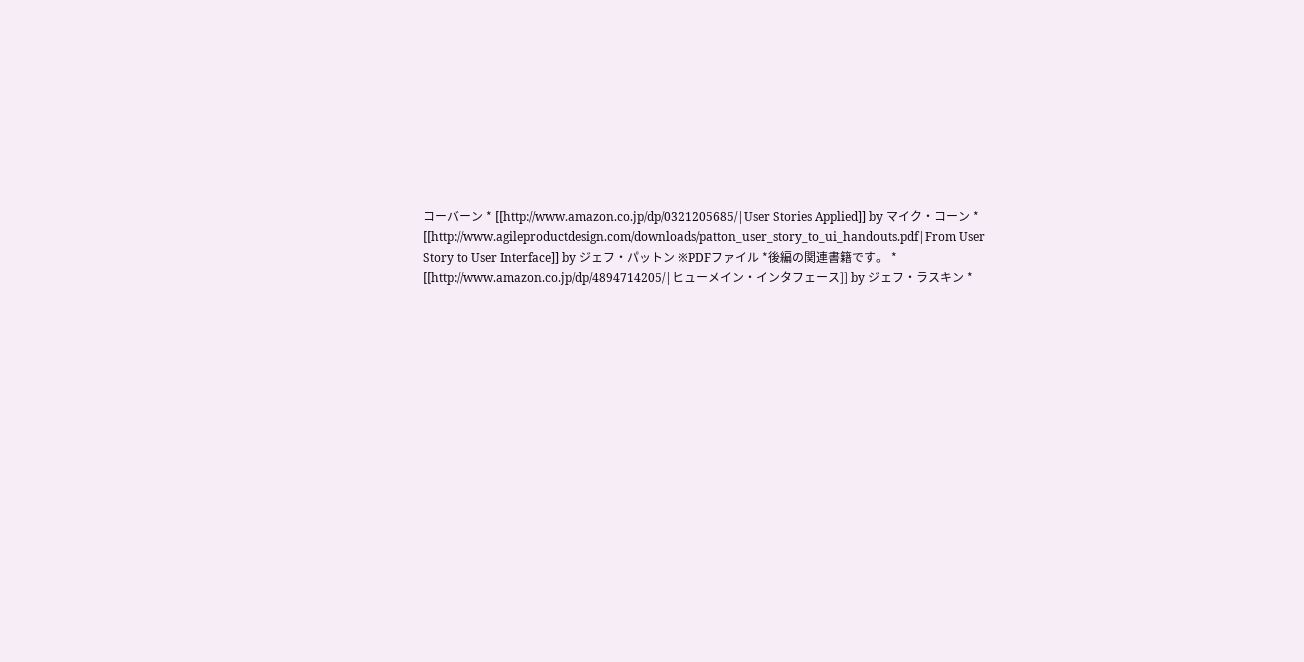コーバーン * [[http://www.amazon.co.jp/dp/0321205685/|User Stories Applied]] by マイク・コーン * [[http://www.agileproductdesign.com/downloads/patton_user_story_to_ui_handouts.pdf|From User Story to User Interface]] by ジェフ・パットン ※PDFファイル *後編の関連書籍です。 * [[http://www.amazon.co.jp/dp/4894714205/|ヒューメイン・インタフェース]] by ジェフ・ラスキン *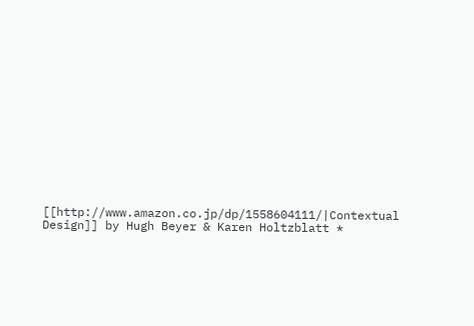[[http://www.amazon.co.jp/dp/1558604111/|Contextual Design]] by Hugh Beyer & Karen Holtzblatt *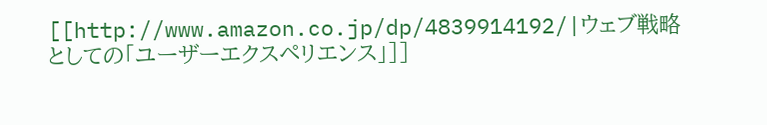[[http://www.amazon.co.jp/dp/4839914192/|ウェブ戦略としての「ユーザーエクスペリエンス」]]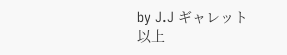by J.J ギャレット 以上